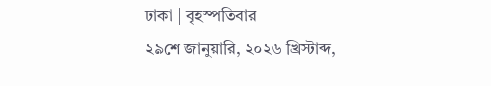ঢাকা | বৃহস্পতিবার
২৯শে জানুয়ারি, ২০২৬ খ্রিস্টাব্দ,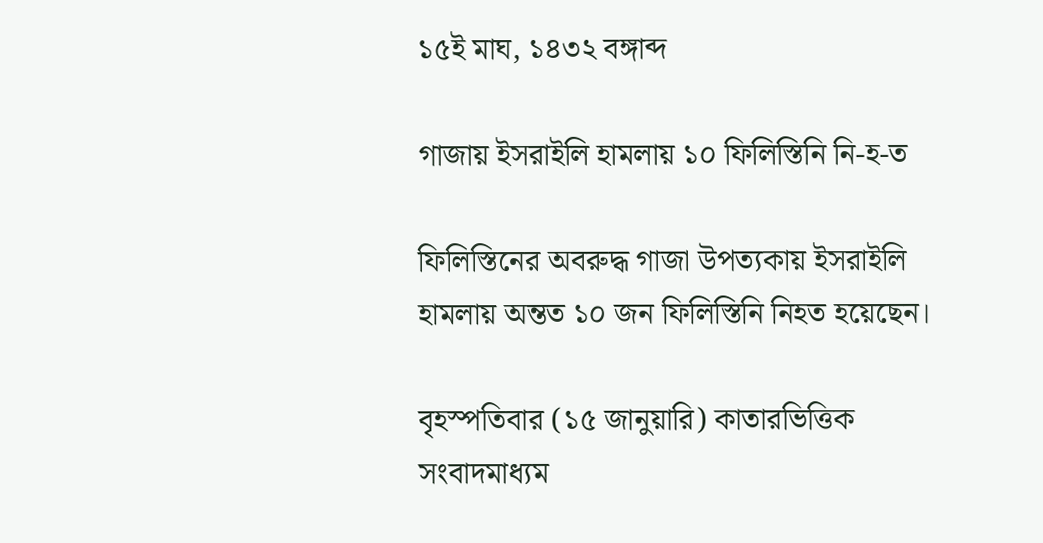১৫ই মাঘ, ১৪৩২ বঙ্গাব্দ

গাজায় ইসরাইলি হামলায় ১০ ফিলিস্তিনি নি-হ-ত

ফিলিস্তিনের অবরুদ্ধ গাজা উপত্যকায় ইসরাইলি হামলায় অন্তত ১০ জন ফিলিস্তিনি নিহত হয়েছেন।

বৃহস্পতিবার (১৫ জানুয়ারি) কাতারভিত্তিক সংবাদমাধ্যম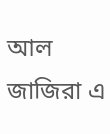আল জাজিরা এ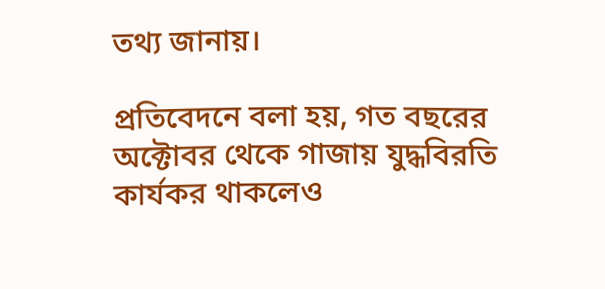তথ্য জানায়।

প্রতিবেদনে বলা হয়, গত বছরের অক্টোবর থেকে গাজায় যুদ্ধবিরতি কার্যকর থাকলেও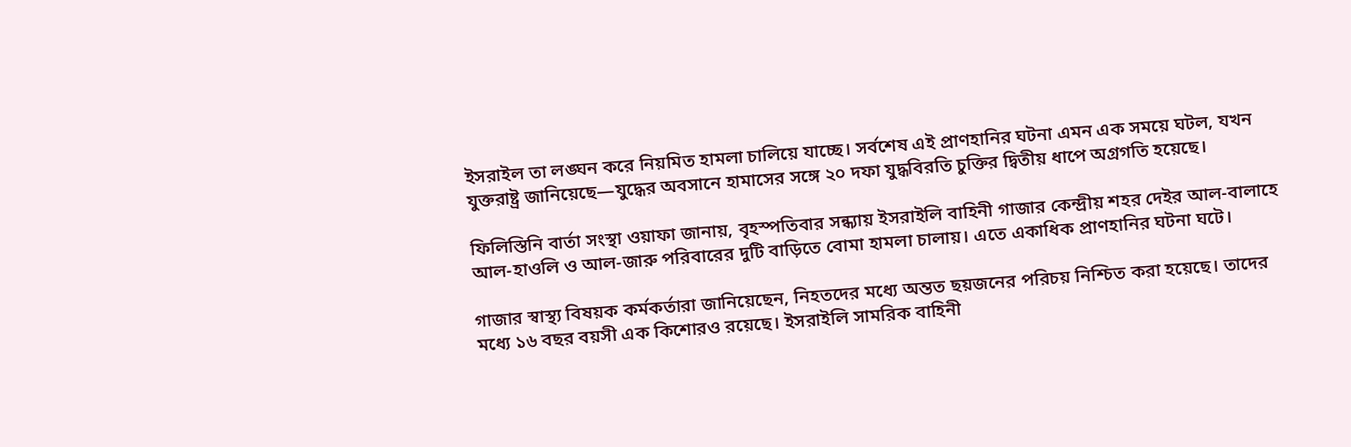ইসরাইল তা লঙ্ঘন করে নিয়মিত হামলা চালিয়ে যাচ্ছে। সর্বশেষ এই প্রাণহানির ঘটনা এমন এক সময়ে ঘটল, যখন যুক্তরাষ্ট্র জানিয়েছে—যুদ্ধের অবসানে হামাসের সঙ্গে ২০ দফা যুদ্ধবিরতি চুক্তির দ্বিতীয় ধাপে অগ্রগতি হয়েছে।

ফিলিস্তিনি বার্তা সংস্থা ওয়াফা জানায়, বৃহস্পতিবার সন্ধ্যায় ইসরাইলি বাহিনী গাজার কেন্দ্রীয় শহর দেইর আল-বালাহে আল-হাওলি ও আল-জারু পরিবারের দুটি বাড়িতে বোমা হামলা চালায়। এতে একাধিক প্রাণহানির ঘটনা ঘটে।

গাজার স্বাস্থ্য বিষয়ক কর্মকর্তারা জানিয়েছেন, নিহতদের মধ্যে অন্তত ছয়জনের পরিচয় নিশ্চিত করা হয়েছে। তাদের মধ্যে ১৬ বছর বয়সী এক কিশোরও রয়েছে। ইসরাইলি সামরিক বাহিনী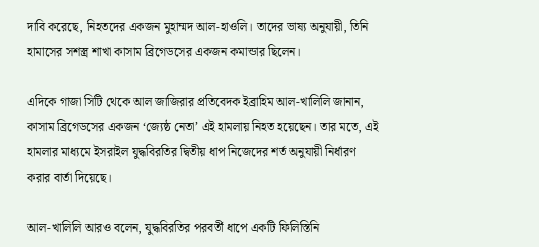দাবি করেছে, নিহতদের একজন মুহাম্মদ আল-হাওলি। তাদের ভাষ্য অনুযায়ী, তিনি হামাসের সশস্ত্র শাখা কাসাম ব্রিগেডসের একজন কমান্ডার ছিলেন।

এদিকে গাজা সিটি থেকে আল জাজিরার প্রতিবেদক ইব্রাহিম আল-খালিলি জানান, কাসাম ব্রিগেডসের একজন ‘জ্যেষ্ঠ নেতা’ এই হামলায় নিহত হয়েছেন। তার মতে, এই হামলার মাধ্যমে ইসরাইল যুদ্ধবিরতির দ্বিতীয় ধাপ নিজেদের শর্ত অনুযায়ী নির্ধারণ করার বার্তা দিয়েছে।

আল-খালিলি আরও বলেন, যুদ্ধবিরতির পরবর্তী ধাপে একটি ফিলিস্তিনি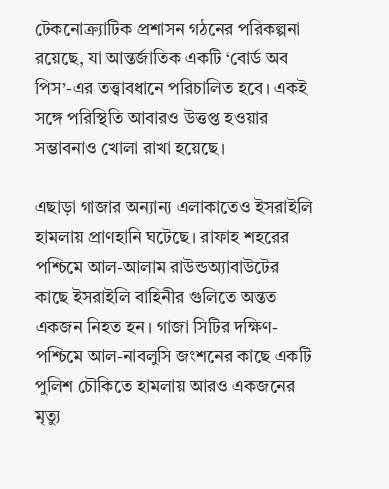টেকনোক্র্যাটিক প্রশাসন গঠনের পরিকল্পনা রয়েছে, যা আন্তর্জাতিক একটি ‘বোর্ড অব পিস’-এর তত্ত্বাবধানে পরিচালিত হবে। একই সঙ্গে পরিস্থিতি আবারও উত্তপ্ত হওয়ার সম্ভাবনাও খোলা রাখা হয়েছে।

এছাড়া গাজার অন্যান্য এলাকাতেও ইসরাইলি হামলায় প্রাণহানি ঘটেছে। রাফাহ শহরের পশ্চিমে আল-আলাম রাউন্ডঅ্যাবাউটের কাছে ইসরাইলি বাহিনীর গুলিতে অন্তত একজন নিহত হন। গাজা সিটির দক্ষিণ-পশ্চিমে আল-নাবলুসি জংশনের কাছে একটি পুলিশ চৌকিতে হামলায় আরও একজনের মৃত্যু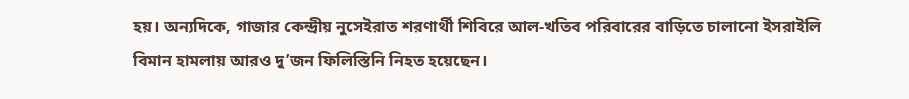হয়। অন্যদিকে, গাজার কেন্দ্রীয় নুসেইরাত শরণার্থী শিবিরে আল-খতিব পরিবারের বাড়িতে চালানো ইসরাইলি বিমান হামলায় আরও দু’জন ফিলিস্তিনি নিহত হয়েছেন।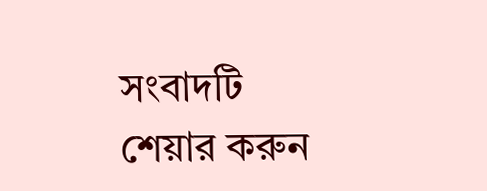সংবাদটি শেয়ার করুন